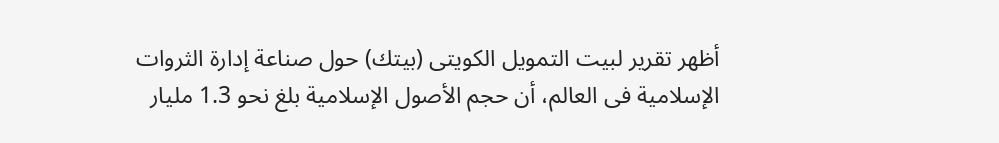أظهر تقرير لبيت التمويل الكويتى (بيتك) حول صناعة إدارة الثروات الإسلامية فى العالم، أن حجم الأصول الإسلامية بلغ نحو 1.3 مليار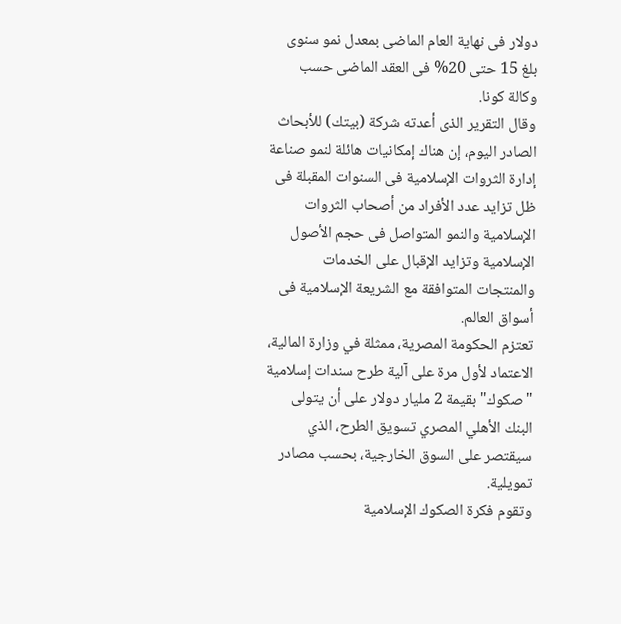دولار فى نهاية العام الماضى بمعدل نمو سنوى بلغ 15 حتى 20% فى العقد الماضى حسب وكالة كونا.
وقال التقرير الذى أعدته شركة (بيتك) للأبحاث الصادر اليوم، إن هناك إمكانيات هائلة لنمو صناعة إدارة الثروات الإسلامية فى السنوات المقبلة فى ظل تزايد عدد الأفراد من أصحاب الثروات الإسلامية والنمو المتواصل فى حجم الأصول الإسلامية وتزايد الإقبال على الخدمات والمنتجات المتوافقة مع الشريعة الإسلامية فى أسواق العالم.
تعتزم الحكومة المصرية، ممثلة في وزارة المالية، الاعتماد لأول مرة على آلية طرح سندات إسلامية "صكوك" بقيمة 2 مليار دولار على أن يتولى البنك الأهلي المصري تسويق الطرح، الذي سيقتصر على السوق الخارجية، بحسب مصادر تمويلية.
وتقوم فكرة الصكوك الإسلامية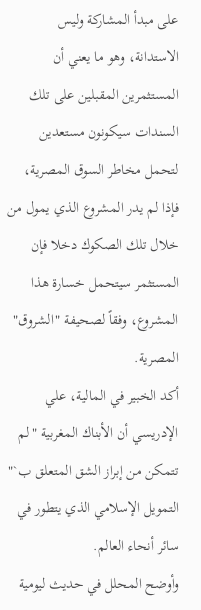على مبدأ المشاركة وليس الاستدانة، وهو ما يعني أن المستثمرين المقبلين على تلك السندات سيكونون مستعدين لتحمل مخاطر السوق المصرية، فإذا لم يدر المشروع الذي يمول من خلال تلك الصكوك دخلا فإن المستثمر سيتحمل خسارة هذا المشروع، وفقاً لصحيفة "الشروق" المصرية.
أكد الخبير في المالية، علي الإدريسي أن الأبناك المغربية "لم تتمكن من إبراز الشق المتعلق ب`" التمويل الإسلامي الذي يتطور في سائر أنحاء العالم.
وأوضح المحلل في حديث ليومية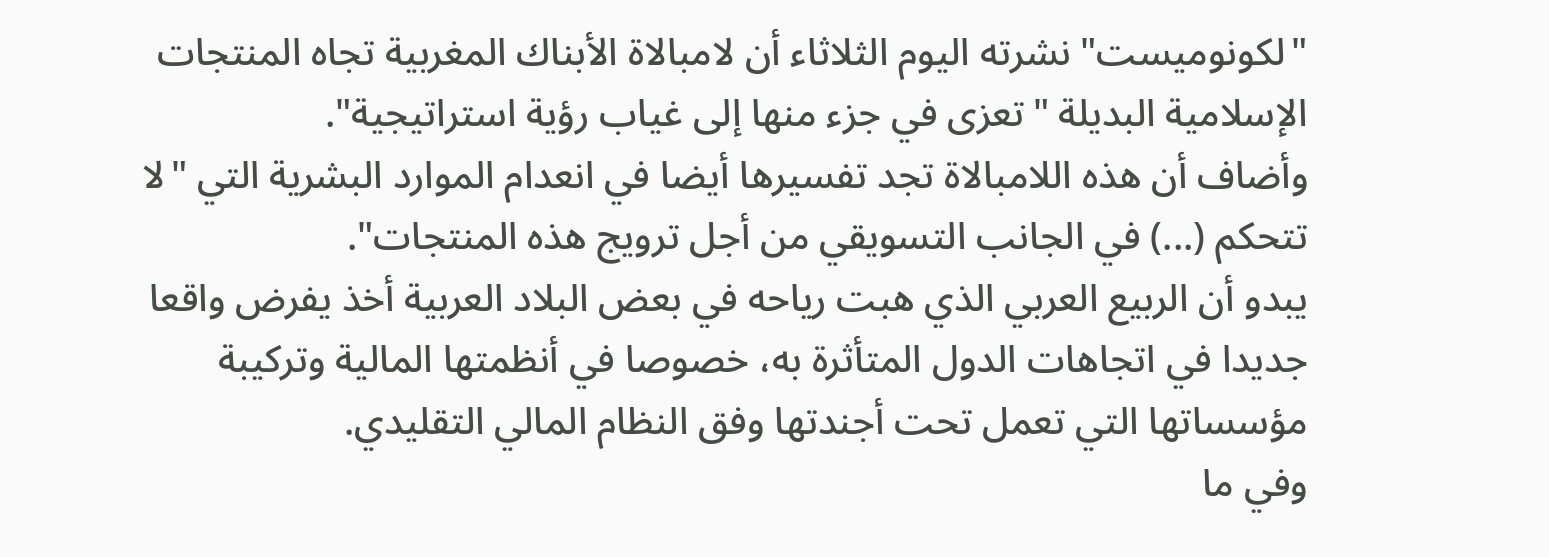"لكونوميست" نشرته اليوم الثلاثاء أن لامبالاة الأبناك المغربية تجاه المنتجات الإسلامية البديلة "تعزى في جزء منها إلى غياب رؤية استراتيجية".
وأضاف أن هذه اللامبالاة تجد تفسيرها أيضا في انعدام الموارد البشرية التي "لا تتحكم (...) في الجانب التسويقي من أجل ترويج هذه المنتجات".
يبدو أن الربيع العربي الذي هبت رياحه في بعض البلاد العربية أخذ يفرض واقعا جديدا في اتجاهات الدول المتأثرة به، خصوصا في أنظمتها المالية وتركيبة مؤسساتها التي تعمل تحت أجندتها وفق النظام المالي التقليدي.
وفي ما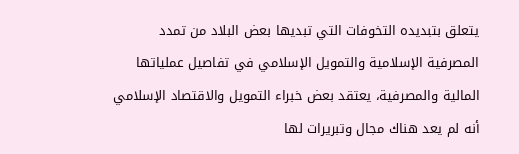يتعلق بتبديده التخوفات التي تبديها بعض البلاد من تمدد المصرفية الإسلامية والتمويل الإسلامي في تفاصيل عملياتها المالية والمصرفية، يعتقد بعض خبراء التمويل والاقتصاد الإسلامي أنه لم يعد هناك مجال وتبريرات لها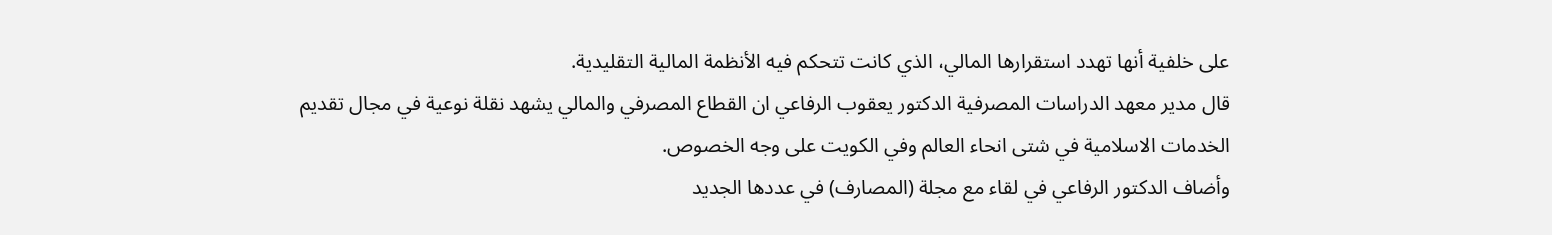على خلفية أنها تهدد استقرارها المالي، الذي كانت تتحكم فيه الأنظمة المالية التقليدية.
قال مدير معهد الدراسات المصرفية الدكتور يعقوب الرفاعي ان القطاع المصرفي والمالي يشهد نقلة نوعية في مجال تقديم الخدمات الاسلامية في شتى انحاء العالم وفي الكويت على وجه الخصوص.
وأضاف الدكتور الرفاعي في لقاء مع مجلة (المصارف) في عددها الجديد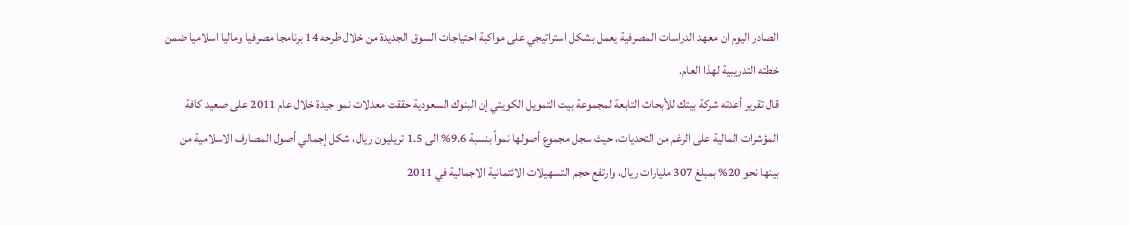الصادر اليوم ان معهد الدراسات المصرفية يعمل بشكل استراتيجي على مواكبة احتياجات السوق الجديدة من خلال طرحه 14 برنامجا مصرفيا وماليا اسلاميا ضمن خطته التدريبية لهذا العام.
قال تقرير أعدته شركة بيتك للأبحاث التابعة لمجموعة بيت التمويل الكويتي إن البنوك السعودية حققت معدلات نمو جيدة خلال عام 2011 على صعيد كافة المؤشرات المالية على الرغم من التحديات، حيث سجل مجموع أصولها نمواً بنسبة 9.6% الى 1.5 تريليون ريال، شكل إجمالي أصول المصارف الاسلامية من بينها نحو 20% بمبلغ 307 مليارات ريال، وارتفع حجم التسهيلات الائتمانية الاجمالية في 2011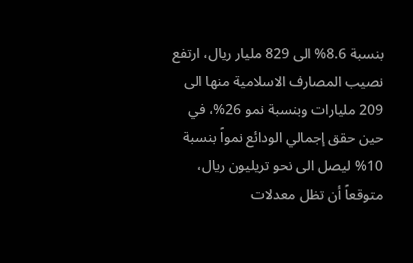بنسبة 8.6% الى 829 مليار ريال، ارتفع نصيب المصارف الاسلامية منها الى 209 مليارات وبنسبة نمو 26%، في حين حقق إجمالي الودائع نمواً بنسبة 10% ليصل الى نحو تريليون ريال، متوقعاً أن تظل معدلات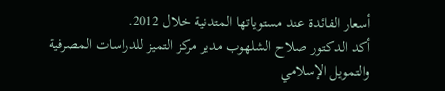أسعار الفائدة عند مستوياتها المتدنية خلال 2012.
أكد الدكتور صلاح الشلهوب مدير مركز التميز للدراسات المصرفية والتمويل الإسلامي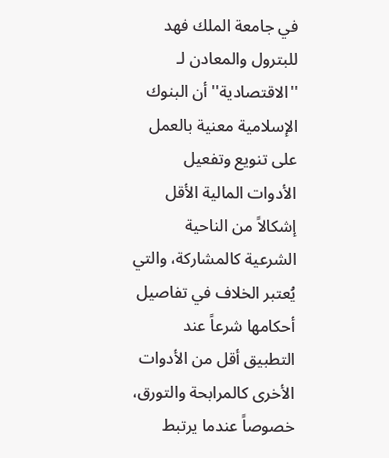في جامعة الملك فهد للبترول والمعادن لـ ''الاقتصادية'' أن البنوك الإسلامية معنية بالعمل على تنويع وتفعيل الأدوات المالية الأقل إشكالاً من الناحية الشرعية كالمشاركة، والتي يُعتبر الخلاف في تفاصيل أحكامها شرعاً عند التطبيق أقل من الأدوات الأخرى كالمرابحة والتورق، خصوصاً عندما يرتبط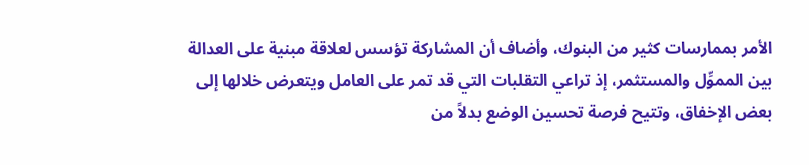الأمر بممارسات كثير من البنوك، وأضاف أن المشاركة تؤسس لعلاقة مبنية على العدالة بين المموِّل والمستثمر، إذ تراعي التقلبات التي قد تمر على العامل ويتعرض خلالها إلى بعض الإخفاق، وتتيح فرصة تحسين الوضع بدلاً من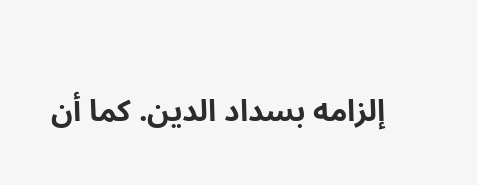إلزامه بسداد الدين. كما أن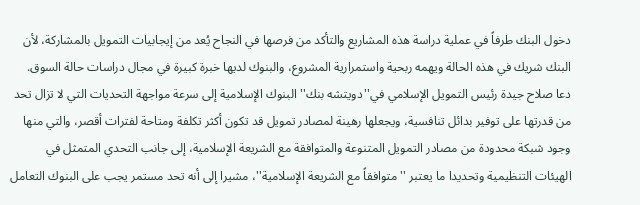دخول البنك طرفاً في عملية دراسة هذه المشاريع والتأكد من فرصها في النجاح يُعد من إيجابيات التمويل بالمشاركة، لأن البنك شريك في هذه الحالة ويهمه ربحية واستمرارية المشروع، والبنوك لديها خبرة كبيرة في مجال دراسات حالة السوق.
دعا صلاح جيدة رئيس التمويل الإسلامي في''دويتشه بنك'' البنوك الإسلامية إلى سرعة مواجهة التحديات التي لا تزال تحد من قدرتها على توفير بدائل تنافسية، ويجعلها رهينة لمصادر تمويل قد تكون أكثر تكلفة ومتاحة لفترات أقصر، والتي منها وجود شبكة محدودة من مصادر التمويل المتنوعة والمتوافقة مع الشريعة الإسلامية، إلى جانب التحدي المتمثل في الهيئات التنظيمية وتحديدا ما يعتبر ''متوافقاً مع الشريعة الإسلامية''، مشيرا إلى أنه تحد مستمر يجب على البنوك التعامل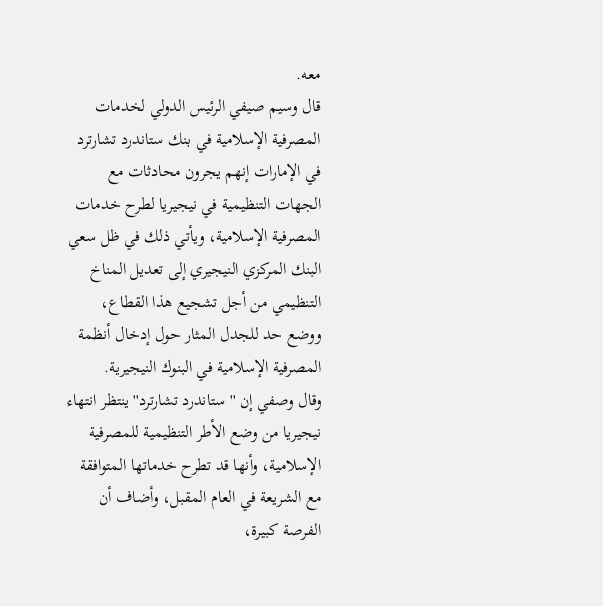معه.
قال وسيم صيفي الرئيس الدولي لخدمات المصرفية الإسلامية في بنك ستاندرد تشارترد في الإمارات إنهم يجرون محادثات مع الجهات التنظيمية في نيجيريا لطرح خدمات المصرفية الإسلامية، ويأتي ذلك في ظل سعي البنك المركزي النيجيري إلى تعديل المناخ التنظيمي من أجل تشجيع هذا القطاع، ووضع حد للجدل المثار حول إدخال أنظمة المصرفية الإسلامية في البنوك النيجيرية.
وقال وصفي إن ''ستاندرد تشارترد'' ينتظر انتهاء نيجيريا من وضع الأطر التنظيمية للمصرفية الإسلامية، وأنها قد تطرح خدماتها المتوافقة مع الشريعة في العام المقبل، وأضاف أن الفرصة كبيرة،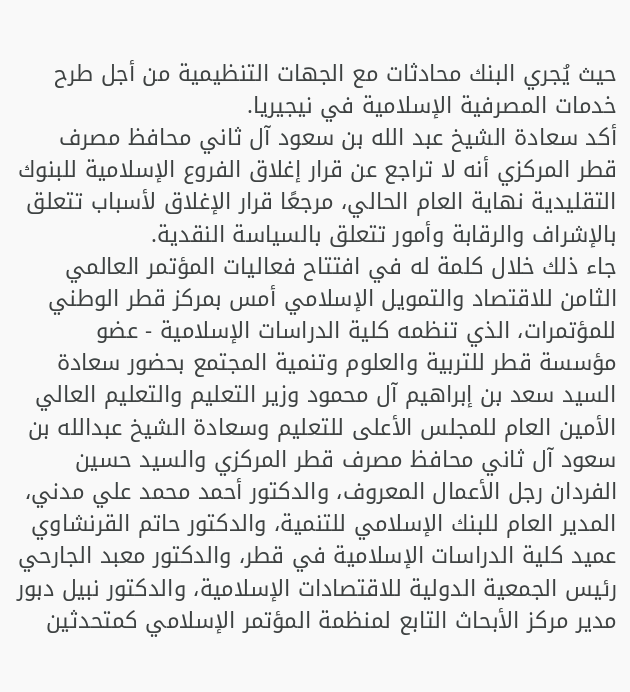حيث يُجري البنك محادثات مع الجهات التنظيمية من أجل طرح خدمات المصرفية الإسلامية في نيجيريا.
أكد سعادة الشيخ عبد الله بن سعود آل ثاني محافظ مصرف قطر المركزي أنه لا تراجع عن قرار إغلاق الفروع الإسلامية للبنوك التقليدية نهاية العام الحالي، مرجعًا قرار الإغلاق لأسباب تتعلق بالإشراف والرقابة وأمور تتعلق بالسياسة النقدية.
جاء ذلك خلال كلمة له في افتتاح فعاليات المؤتمر العالمي الثامن للاقتصاد والتمويل الإسلامي أمس بمركز قطر الوطني للمؤتمرات، الذي تنظمه كلية الدراسات الإسلامية - عضو مؤسسة قطر للتربية والعلوم وتنمية المجتمع بحضور سعادة السيد سعد بن إبراهيم آل محمود وزير التعليم والتعليم العالي الأمين العام للمجلس الأعلى للتعليم وسعادة الشيخ عبدالله بن سعود آل ثاني محافظ مصرف قطر المركزي والسيد حسين الفردان رجل الأعمال المعروف، والدكتور أحمد محمد علي مدني، المدير العام للبنك الإسلامي للتنمية، والدكتور حاتم القرنشاوي عميد كلية الدراسات الإسلامية في قطر، والدكتور معبد الجارحي رئيس الجمعية الدولية للاقتصادات الإسلامية، والدكتور نبيل دبور مدير مركز الأبحاث التابع لمنظمة المؤتمر الإسلامي كمتحدثين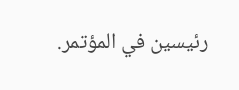رئيسين في المؤتمر.